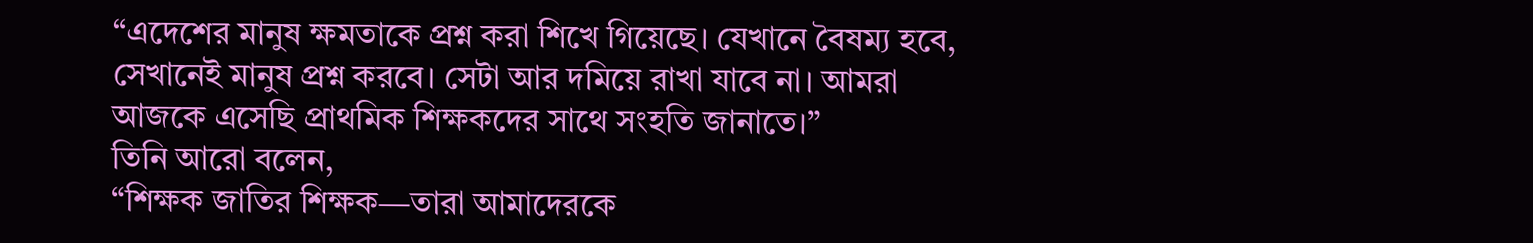“এদেশের মানুষ ক্ষমতাকে প্রশ্ন করা শিখে গিয়েছে। যেখানে বৈষম্য হবে, সেখানেই মানুষ প্রশ্ন করবে। সেটা আর দমিয়ে রাখা যাবে না। আমরা আজকে এসেছি প্রাথমিক শিক্ষকদের সাথে সংহতি জানাতে।”
তিনি আরো বলেন,
“শিক্ষক জাতির শিক্ষক—তারা আমাদেরকে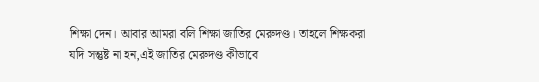শিক্ষা দেন। আবার আমরা বলি শিক্ষা জাতির মেরুদণ্ড। তাহলে শিক্ষকরা যদি সন্তুষ্ট না হন,এই জাতির মেরুদণ্ড কীভাবে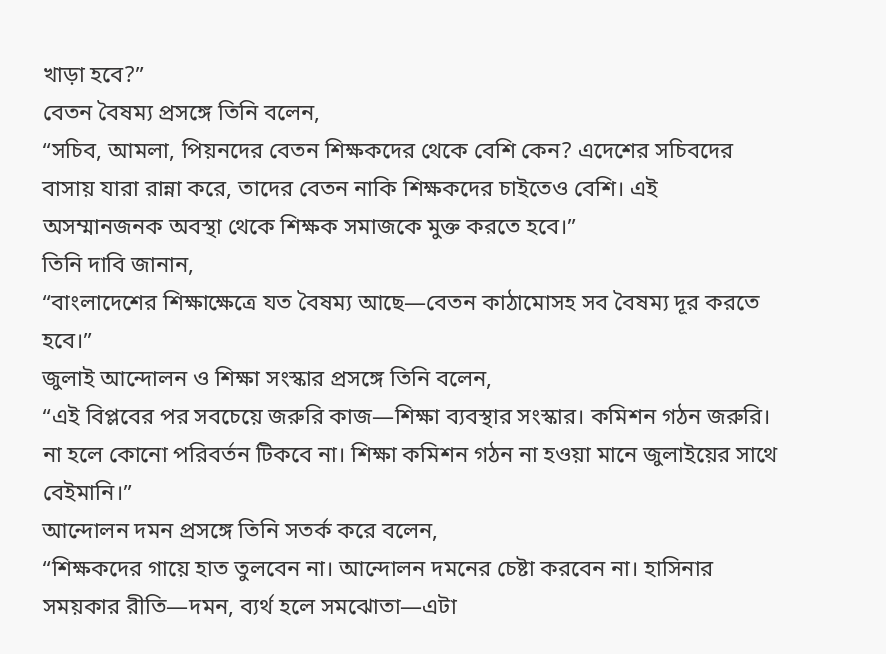খাড়া হবে?”
বেতন বৈষম্য প্রসঙ্গে তিনি বলেন,
“সচিব, আমলা, পিয়নদের বেতন শিক্ষকদের থেকে বেশি কেন? এদেশের সচিবদের বাসায় যারা রান্না করে, তাদের বেতন নাকি শিক্ষকদের চাইতেও বেশি। এই অসম্মানজনক অবস্থা থেকে শিক্ষক সমাজকে মুক্ত করতে হবে।”
তিনি দাবি জানান,
“বাংলাদেশের শিক্ষাক্ষেত্রে যত বৈষম্য আছে—বেতন কাঠামোসহ সব বৈষম্য দূর করতে হবে।”
জুলাই আন্দোলন ও শিক্ষা সংস্কার প্রসঙ্গে তিনি বলেন,
“এই বিপ্লবের পর সবচেয়ে জরুরি কাজ—শিক্ষা ব্যবস্থার সংস্কার। কমিশন গঠন জরুরি। না হলে কোনো পরিবর্তন টিকবে না। শিক্ষা কমিশন গঠন না হওয়া মানে জুলাইয়ের সাথে বেইমানি।”
আন্দোলন দমন প্রসঙ্গে তিনি সতর্ক করে বলেন,
“শিক্ষকদের গায়ে হাত তুলবেন না। আন্দোলন দমনের চেষ্টা করবেন না। হাসিনার সময়কার রীতি—দমন, ব্যর্থ হলে সমঝোতা—এটা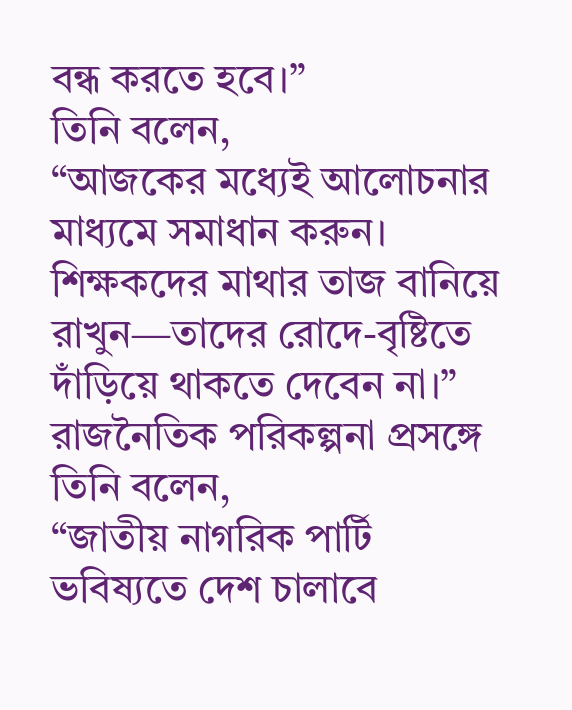বন্ধ করতে হবে।”
তিনি বলেন,
“আজকের মধ্যেই আলোচনার মাধ্যমে সমাধান করুন। শিক্ষকদের মাথার তাজ বানিয়ে রাখুন—তাদের রোদে-বৃষ্টিতে দাঁড়িয়ে থাকতে দেবেন না।”
রাজনৈতিক পরিকল্পনা প্রসঙ্গে তিনি বলেন,
“জাতীয় নাগরিক পার্টি ভবিষ্যতে দেশ চালাবে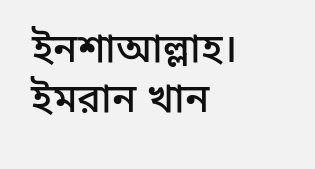ইনশাআল্লাহ। ইমরান খান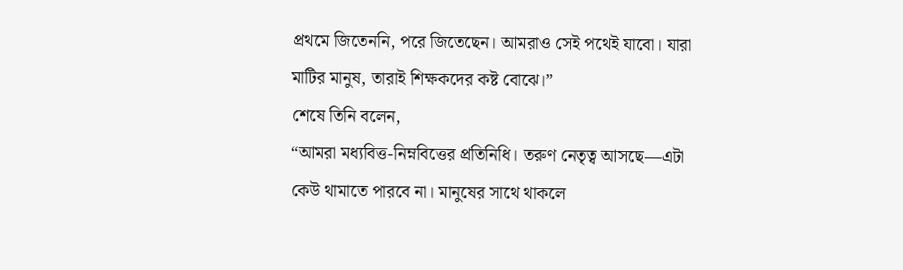প্রথমে জিতেননি, পরে জিতেছেন। আমরাও সেই পথেই যাবো। যারা মাটির মানুষ, তারাই শিক্ষকদের কষ্ট বোঝে।”
শেষে তিনি বলেন,
“আমরা মধ্যবিত্ত-নিম্নবিত্তের প্রতিনিধি। তরুণ নেতৃত্ব আসছে—এটা কেউ থামাতে পারবে না। মানুষের সাথে থাকলে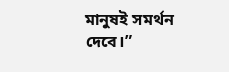মানুষই সমর্থন দেবে।”